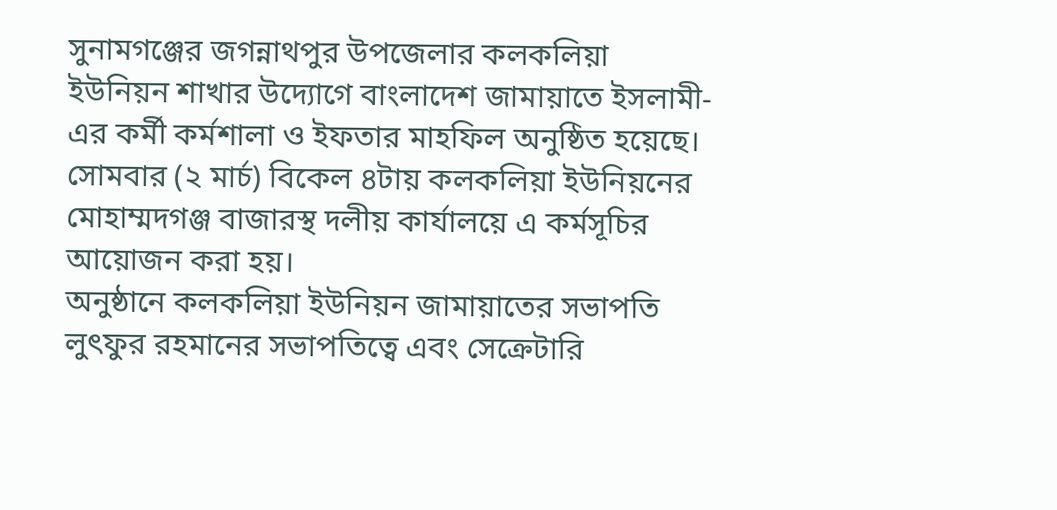সুনামগঞ্জের জগন্নাথপুর উপজেলার কলকলিয়া ইউনিয়ন শাখার উদ্যোগে বাংলাদেশ জামায়াতে ইসলামী-এর কর্মী কর্মশালা ও ইফতার মাহফিল অনুষ্ঠিত হয়েছে। সোমবার (২ মার্চ) বিকেল ৪টায় কলকলিয়া ইউনিয়নের মোহাম্মদগঞ্জ বাজারস্থ দলীয় কার্যালয়ে এ কর্মসূচির আয়োজন করা হয়।
অনুষ্ঠানে কলকলিয়া ইউনিয়ন জামায়াতের সভাপতি লুৎফুর রহমানের সভাপতিত্বে এবং সেক্রেটারি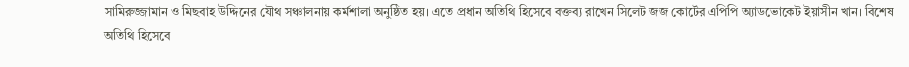সামিরুজ্জামান ও মিছবাহ উদ্দিনের যৌথ সঞ্চালনায় কর্মশালা অনুষ্ঠিত হয়। এতে প্রধান অতিথি হিসেবে বক্তব্য রাখেন সিলেট জজ কোর্টের এপিপি অ্যাডভোকেট ইয়াসীন খান। বিশেষ অতিথি হিসেবে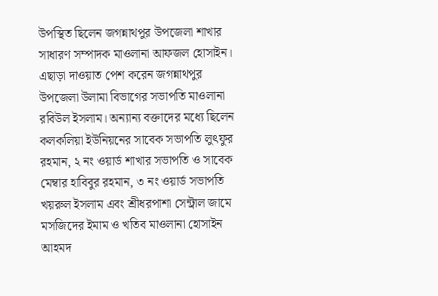উপস্থিত ছিলেন জগন্নাথপুর উপজেলা শাখার সাধারণ সম্পাদক মাওলানা আফজল হোসাইন।
এছাড়া দাওয়াত পেশ করেন জগন্নাথপুর উপজেলা উলামা বিভাগের সভাপতি মাওলানা রবিউল ইসলাম। অন্যান্য বক্তাদের মধ্যে ছিলেন কলকলিয়া ইউনিয়নের সাবেক সভাপতি লুৎফুর রহমান, ২ নং ওয়ার্ড শাখার সভাপতি ও সাবেক মেম্বার হাবিবুর রহমান, ৩ নং ওয়ার্ড সভাপতি খয়রুল ইসলাম এবং শ্রীধরপাশা সেন্ট্রাল জামে মসজিদের ইমাম ও খতিব মাওলানা হোসাইন আহমদ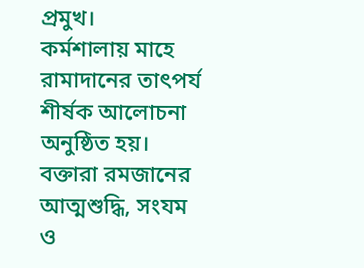প্রমুখ।
কর্মশালায় মাহে রামাদানের তাৎপর্য শীর্ষক আলোচনা অনুষ্ঠিত হয়। বক্তারা রমজানের আত্মশুদ্ধি, সংযম ও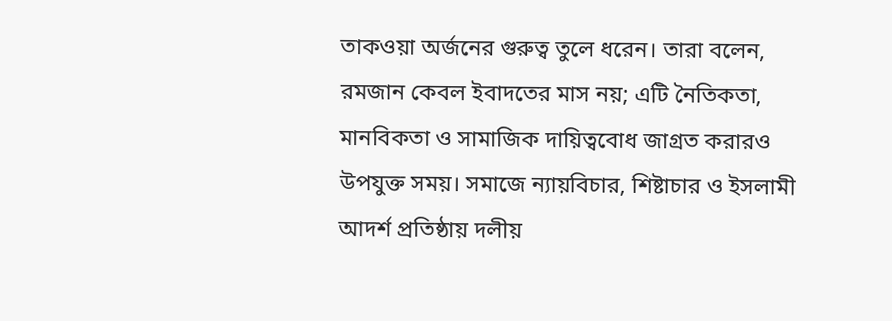তাকওয়া অর্জনের গুরুত্ব তুলে ধরেন। তারা বলেন, রমজান কেবল ইবাদতের মাস নয়; এটি নৈতিকতা, মানবিকতা ও সামাজিক দায়িত্ববোধ জাগ্রত করারও উপযুক্ত সময়। সমাজে ন্যায়বিচার, শিষ্টাচার ও ইসলামী আদর্শ প্রতিষ্ঠায় দলীয়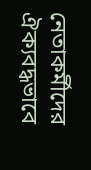নেতাকর্মীদের ঐক্যবদ্ধভাবে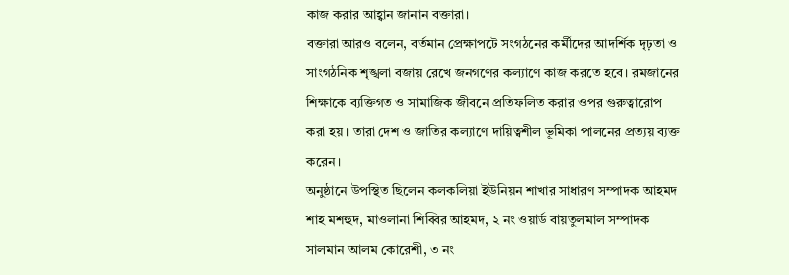কাজ করার আহ্বান জানান বক্তারা।
বক্তারা আরও বলেন, বর্তমান প্রেক্ষাপটে সংগঠনের কর্মীদের আদর্শিক দৃঢ়তা ও সাংগঠনিক শৃঙ্খলা বজায় রেখে জনগণের কল্যাণে কাজ করতে হবে। রমজানের শিক্ষাকে ব্যক্তিগত ও সামাজিক জীবনে প্রতিফলিত করার ওপর গুরুত্বারোপ করা হয়। তারা দেশ ও জাতির কল্যাণে দায়িত্বশীল ভূমিকা পালনের প্রত্যয় ব্যক্ত করেন।
অনুষ্ঠানে উপস্থিত ছিলেন কলকলিয়া ইউনিয়ন শাখার সাধারণ সম্পাদক আহমদ শাহ মশহুদ, মাওলানা শিব্বির আহমদ, ২ নং ওয়ার্ড বায়তুলমাল সম্পাদক সালমান আলম কোরেশী, ৩ নং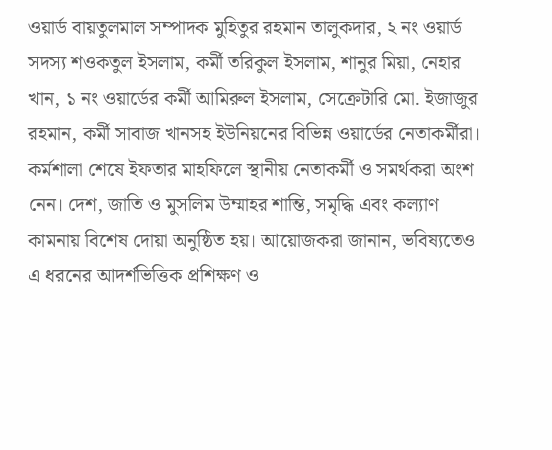ওয়ার্ড বায়তুলমাল সম্পাদক মুহিতুর রহমান তালুকদার, ২ নং ওয়ার্ড সদস্য শওকতুল ইসলাম, কর্মী তরিকুল ইসলাম, শানুর মিয়া, নেহার খান, ১ নং ওয়ার্ডের কর্মী আমিরুল ইসলাম, সেক্রেটারি মো. ইজাজুর রহমান, কর্মী সাবাজ খানসহ ইউনিয়নের বিভিন্ন ওয়ার্ডের নেতাকর্মীরা।
কর্মশালা শেষে ইফতার মাহফিলে স্থানীয় নেতাকর্মী ও সমর্থকরা অংশ নেন। দেশ, জাতি ও মুসলিম উম্মাহর শান্তি, সমৃদ্ধি এবং কল্যাণ কামনায় বিশেষ দোয়া অনুষ্ঠিত হয়। আয়োজকরা জানান, ভবিষ্যতেও এ ধরনের আদর্শভিত্তিক প্রশিক্ষণ ও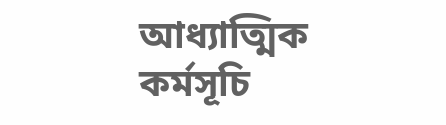আধ্যাত্মিক কর্মসূচি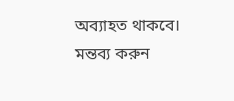অব্যাহত থাকবে।
মন্তব্য করুন